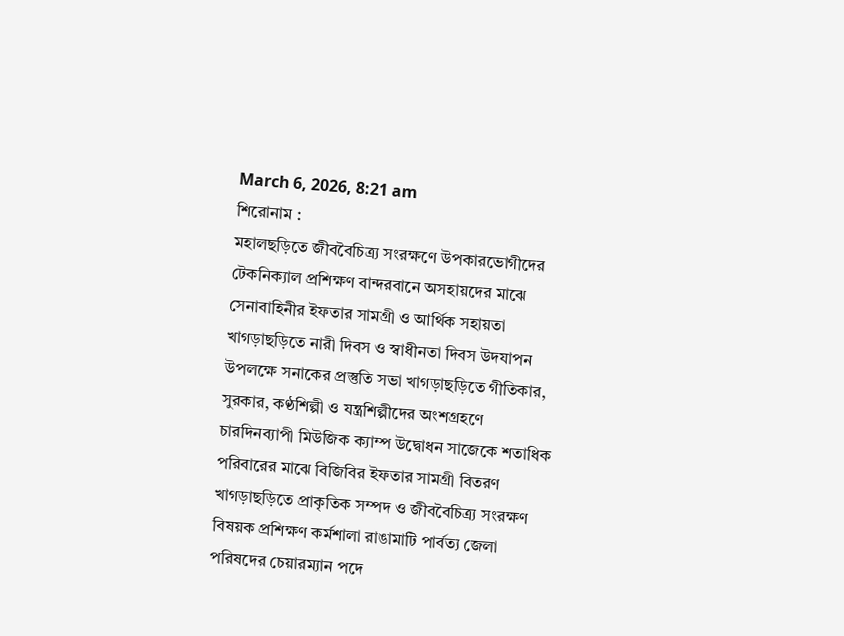March 6, 2026, 8:21 am
শিরোনাম :
মহালছড়িতে জীববৈচিত্র্য সংরক্ষণে উপকারভোগীদের টেকনিক্যাল প্রশিক্ষণ বান্দরবানে অসহায়দের মাঝে সেনাবাহিনীর ইফতার সামগ্রী ও আর্থিক সহায়তা খাগড়াছড়িতে নারী দিবস ও স্বাধীনতা দিবস উদযাপন উপলক্ষে সনাকের প্রস্তুতি সভা খাগড়াছড়িতে গীতিকার, সুরকার, কণ্ঠশিল্পী ও যন্ত্রশিল্পীদের অংশগ্রহণে চারদিনব্যাপী মিউজিক ক্যাম্প উদ্বোধন সাজেকে শতাধিক পরিবারের মাঝে বিজিবির ইফতার সামগ্রী বিতরণ খাগড়াছড়িতে প্রাকৃতিক সম্পদ ও জীববৈচিত্র্য সংরক্ষণ বিষয়ক প্রশিক্ষণ কর্মশালা রাঙামাটি পার্বত্য জেলা পরিষদের চেয়ারম্যান পদে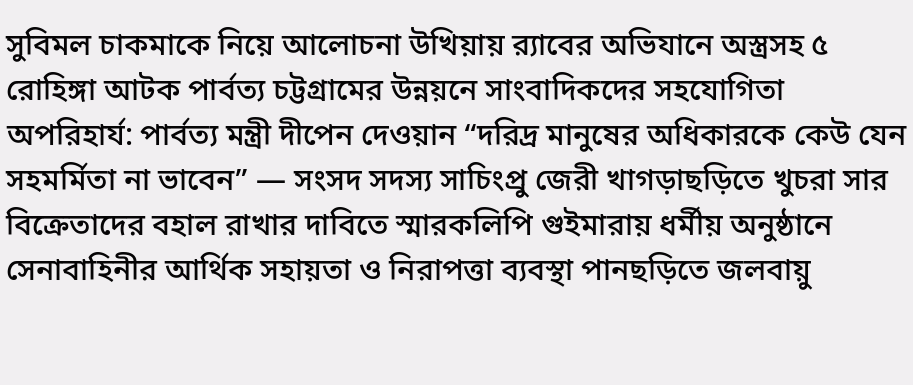সুবিমল চাকমাকে নিয়ে আলোচনা উখিয়ায় র‍্যাবের অভিযানে অস্ত্রসহ ৫ রোহিঙ্গা আটক পার্বত্য চট্টগ্রামের উন্নয়নে সাংবাদিকদের সহযোগিতা অপরিহার্য: পার্বত্য মন্ত্রী দীপেন দেওয়ান “দরিদ্র মানুষের অধিকারকে কেউ যেন সহমর্মিতা না ভাবেন” — সংসদ সদস্য সাচিংপ্রু জেরী খাগড়াছড়িতে খুচরা সার বিক্রেতাদের বহাল রাখার দাবিতে স্মারকলিপি গুইমারায় ধর্মীয় অনুষ্ঠানে সেনাবাহিনীর আর্থিক সহায়তা ও নিরাপত্তা ব্যবস্থা পানছড়িতে জলবায়ু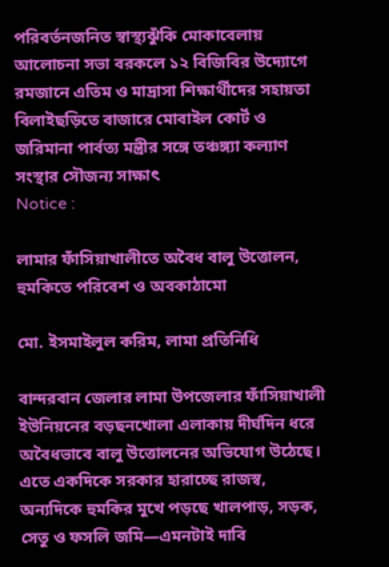পরিবর্তনজনিত স্বাস্থ্যঝুঁকি মোকাবেলায় আলোচনা সভা বরকলে ১২ বিজিবির উদ্যোগে রমজানে এতিম ও মাদ্রাসা শিক্ষার্থীদের সহায়তা বিলাইছড়িতে বাজারে মোবাইল কোর্ট ও জরিমানা পার্বত্য মন্ত্রীর সঙ্গে তঞ্চঙ্গ্যা কল্যাণ সংস্থার সৌজন্য সাক্ষাৎ
Notice :

লামার ফাঁসিয়াখালীতে অবৈধ বালু উত্তোলন, হুমকিতে পরিবেশ ও অবকাঠামো

মো. ইসমাইলুল করিম, লামা প্রতিনিধি

বান্দরবান জেলার লামা উপজেলার ফাঁসিয়াখালী ইউনিয়নের বড়ছনখোলা এলাকায় দীর্ঘদিন ধরে অবৈধভাবে বালু উত্তোলনের অভিযোগ উঠেছে। এতে একদিকে সরকার হারাচ্ছে রাজস্ব, অন্যদিকে হুমকির মুখে পড়ছে খালপাড়, সড়ক, সেতু ও ফসলি জমি—এমনটাই দাবি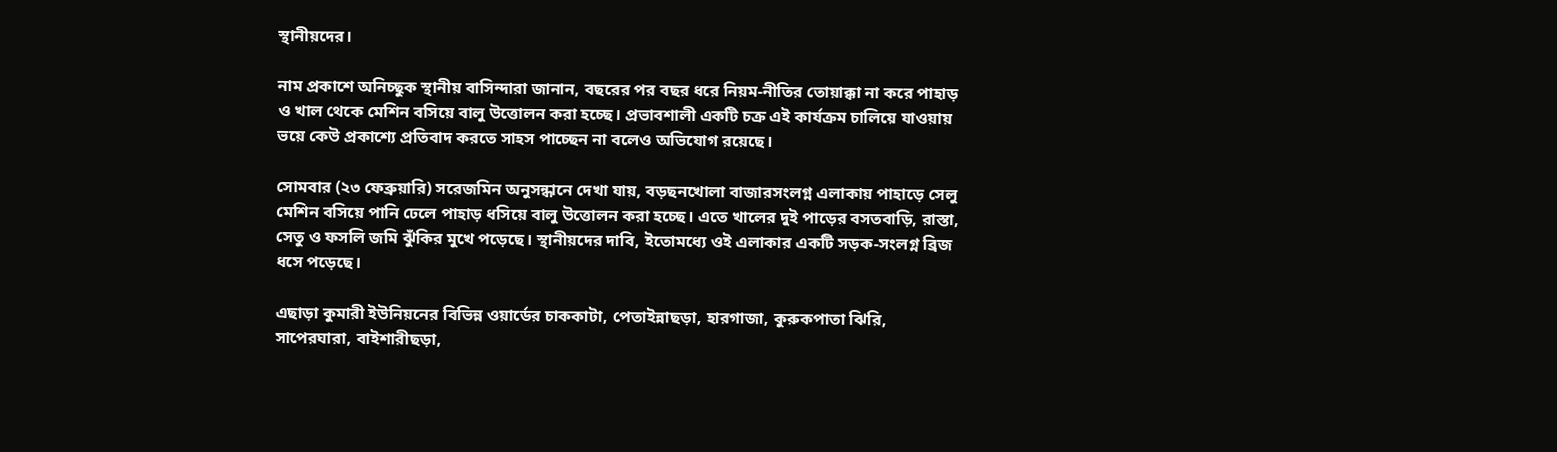স্থানীয়দের।

নাম প্রকাশে অনিচ্ছুক স্থানীয় বাসিন্দারা জানান, বছরের পর বছর ধরে নিয়ম-নীতির তোয়াক্কা না করে পাহাড় ও খাল থেকে মেশিন বসিয়ে বালু উত্তোলন করা হচ্ছে। প্রভাবশালী একটি চক্র এই কার্যক্রম চালিয়ে যাওয়ায় ভয়ে কেউ প্রকাশ্যে প্রতিবাদ করতে সাহস পাচ্ছেন না বলেও অভিযোগ রয়েছে।

সোমবার (২৩ ফেব্রুয়ারি) সরেজমিন অনুসন্ধানে দেখা যায়, বড়ছনখোলা বাজারসংলগ্ন এলাকায় পাহাড়ে সেলু মেশিন বসিয়ে পানি ঢেলে পাহাড় ধসিয়ে বালু উত্তোলন করা হচ্ছে। এতে খালের দুই পাড়ের বসতবাড়ি, রাস্তা, সেতু ও ফসলি জমি ঝুঁকির মুখে পড়েছে। স্থানীয়দের দাবি, ইতোমধ্যে ওই এলাকার একটি সড়ক-সংলগ্ন ব্রিজ ধসে পড়েছে।

এছাড়া কুমারী ইউনিয়নের বিভিন্ন ওয়ার্ডের চাককাটা, পেতাইন্নাছড়া, হারগাজা, কুরুকপাতা ঝিরি, সাপেরঘারা, বাইশারীছড়া,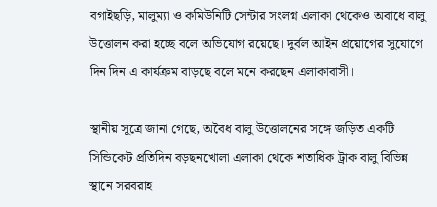বগাইছড়ি, মালুম্যা ও কমিউনিটি সেন্টার সংলগ্ন এলাকা থেকেও অবাধে বালু উত্তোলন করা হচ্ছে বলে অভিযোগ রয়েছে। দুর্বল আইন প্রয়োগের সুযোগে দিন দিন এ কার্যক্রম বাড়ছে বলে মনে করছেন এলাকাবাসী।

স্থানীয় সূত্রে জানা গেছে, অবৈধ বালু উত্তোলনের সঙ্গে জড়িত একটি সিন্ডিকেট প্রতিদিন বড়ছনখোলা এলাকা থেকে শতাধিক ট্রাক বালু বিভিন্ন স্থানে সরবরাহ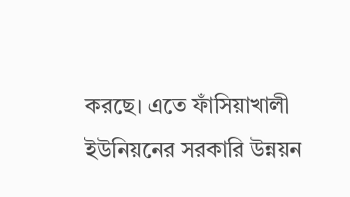করছে। এতে ফাঁসিয়াখালী ইউনিয়নের সরকারি উন্নয়ন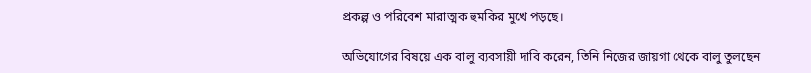প্রকল্প ও পরিবেশ মারাত্মক হুমকির মুখে পড়ছে।

অভিযোগের বিষয়ে এক বালু ব্যবসায়ী দাবি করেন, তিনি নিজের জায়গা থেকে বালু তুলছেন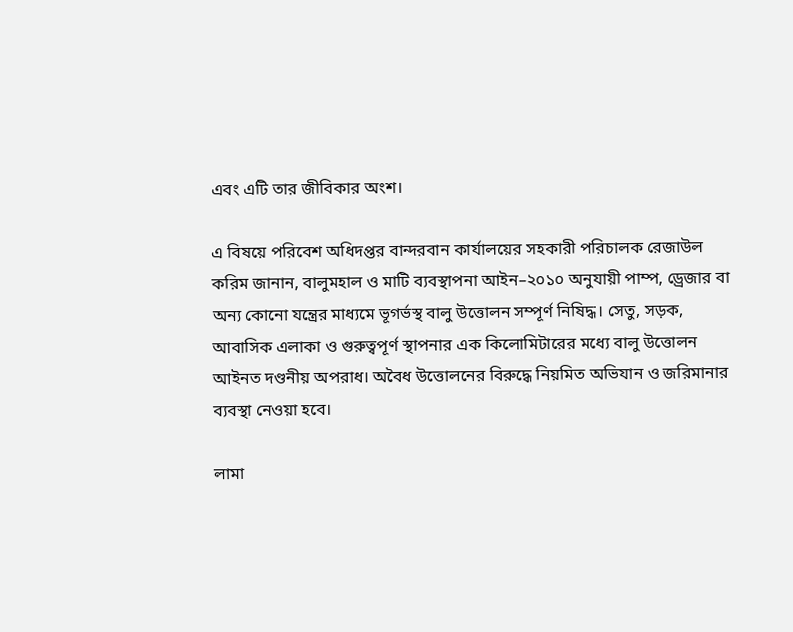এবং এটি তার জীবিকার অংশ।

এ বিষয়ে পরিবেশ অধিদপ্তর বান্দরবান কার্যালয়ের সহকারী পরিচালক রেজাউল করিম জানান, বালুমহাল ও মাটি ব্যবস্থাপনা আইন–২০১০ অনুযায়ী পাম্প, ড্রেজার বা অন্য কোনো যন্ত্রের মাধ্যমে ভূগর্ভস্থ বালু উত্তোলন সম্পূর্ণ নিষিদ্ধ। সেতু, সড়ক, আবাসিক এলাকা ও গুরুত্বপূর্ণ স্থাপনার এক কিলোমিটারের মধ্যে বালু উত্তোলন আইনত দণ্ডনীয় অপরাধ। অবৈধ উত্তোলনের বিরুদ্ধে নিয়মিত অভিযান ও জরিমানার ব্যবস্থা নেওয়া হবে।

লামা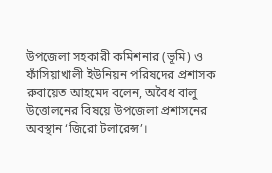উপজেলা সহকারী কমিশনার (ভূমি) ও ফাঁসিয়াখালী ইউনিয়ন পরিষদের প্রশাসক রুবায়েত আহমেদ বলেন, অবৈধ বালু উত্তোলনের বিষয়ে উপজেলা প্রশাসনের অবস্থান ‘জিরো টলারেন্স’।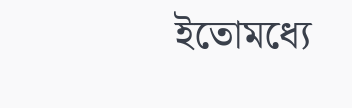ইতোমধ্যে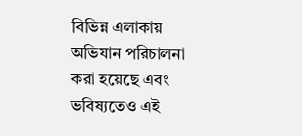বিভিন্ন এলাকায় অভিযান পরিচালনা করা হয়েছে এবং ভবিষ্যতেও এই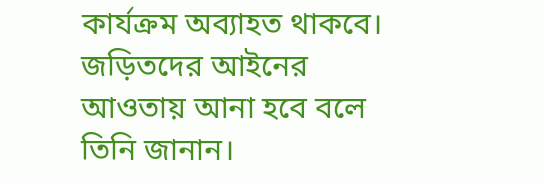কার্যক্রম অব্যাহত থাকবে। জড়িতদের আইনের আওতায় আনা হবে বলে তিনি জানান।